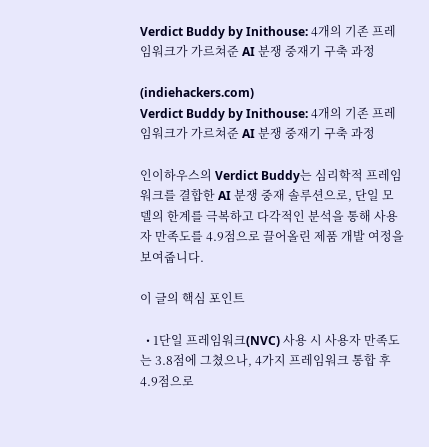Verdict Buddy by Inithouse: 4개의 기존 프레임워크가 가르쳐준 AI 분쟁 중재기 구축 과정

(indiehackers.com)
Verdict Buddy by Inithouse: 4개의 기존 프레임워크가 가르쳐준 AI 분쟁 중재기 구축 과정

인이하우스의 Verdict Buddy는 심리학적 프레임워크를 결합한 AI 분쟁 중재 솔루션으로, 단일 모델의 한계를 극복하고 다각적인 분석을 통해 사용자 만족도를 4.9점으로 끌어올린 제품 개발 여정을 보여줍니다.

이 글의 핵심 포인트

  • 1단일 프레임워크(NVC) 사용 시 사용자 만족도는 3.8점에 그쳤으나, 4가지 프레임워크 통합 후 4.9점으로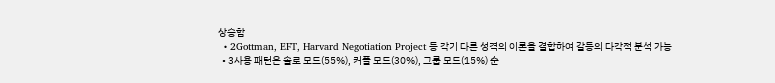상승함
  • 2Gottman, EFT, Harvard Negotiation Project 등 각기 다른 성격의 이론을 결합하여 갈등의 다각적 분석 가능
  • 3사용 패턴은 솔로 모드(55%), 커플 모드(30%), 그룹 모드(15%) 순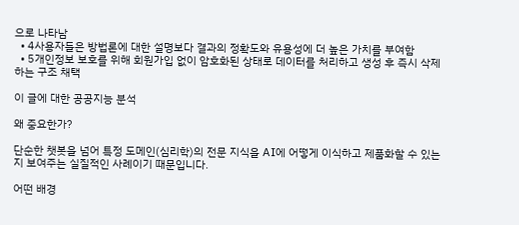으로 나타남
  • 4사용자들은 방법론에 대한 설명보다 결과의 정확도와 유용성에 더 높은 가치를 부여함
  • 5개인정보 보호를 위해 회원가입 없이 암호화된 상태로 데이터를 처리하고 생성 후 즉시 삭제하는 구조 채택

이 글에 대한 공공지능 분석

왜 중요한가?

단순한 챗봇을 넘어 특정 도메인(심리학)의 전문 지식을 AI에 어떻게 이식하고 제품화할 수 있는지 보여주는 실질적인 사례이기 때문입니다.

어떤 배경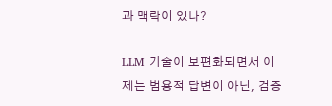과 맥락이 있나?

LLM 기술이 보편화되면서 이제는 범용적 답변이 아닌, 검증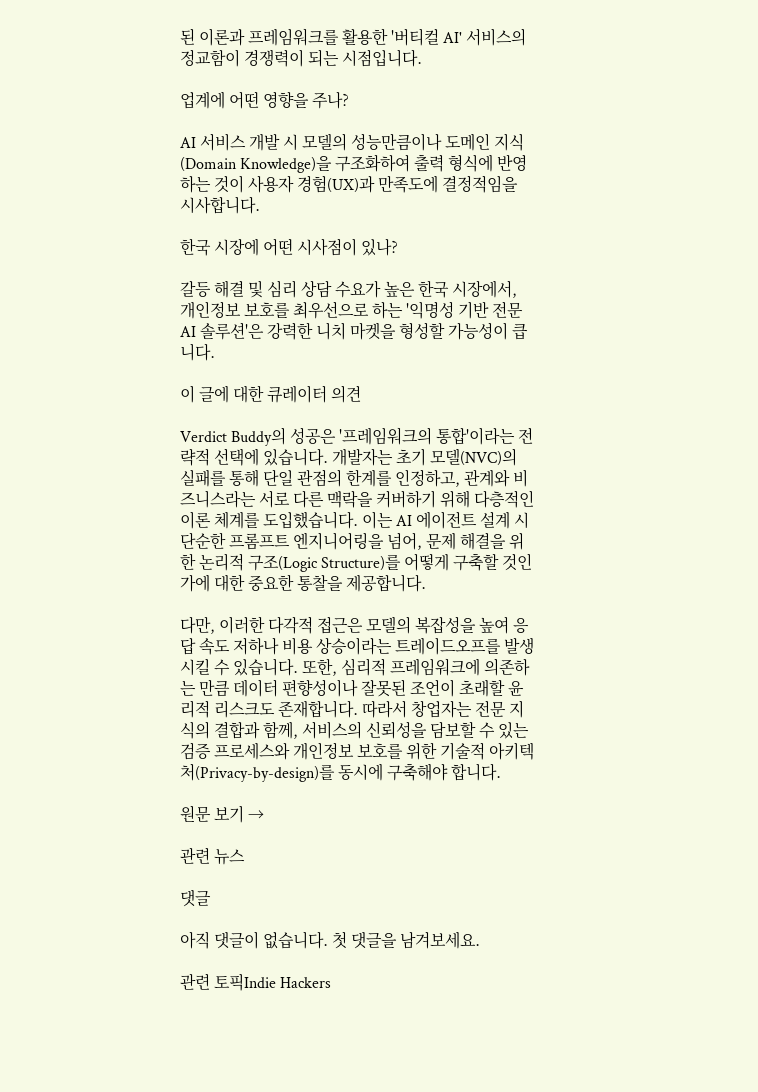된 이론과 프레임워크를 활용한 '버티컬 AI' 서비스의 정교함이 경쟁력이 되는 시점입니다.

업계에 어떤 영향을 주나?

AI 서비스 개발 시 모델의 성능만큼이나 도메인 지식(Domain Knowledge)을 구조화하여 출력 형식에 반영하는 것이 사용자 경험(UX)과 만족도에 결정적임을 시사합니다.

한국 시장에 어떤 시사점이 있나?

갈등 해결 및 심리 상담 수요가 높은 한국 시장에서, 개인정보 보호를 최우선으로 하는 '익명성 기반 전문 AI 솔루션'은 강력한 니치 마켓을 형성할 가능성이 큽니다.

이 글에 대한 큐레이터 의견

Verdict Buddy의 성공은 '프레임워크의 통합'이라는 전략적 선택에 있습니다. 개발자는 초기 모델(NVC)의 실패를 통해 단일 관점의 한계를 인정하고, 관계와 비즈니스라는 서로 다른 맥락을 커버하기 위해 다층적인 이론 체계를 도입했습니다. 이는 AI 에이전트 설계 시 단순한 프롬프트 엔지니어링을 넘어, 문제 해결을 위한 논리적 구조(Logic Structure)를 어떻게 구축할 것인가에 대한 중요한 통찰을 제공합니다.

다만, 이러한 다각적 접근은 모델의 복잡성을 높여 응답 속도 저하나 비용 상승이라는 트레이드오프를 발생시킬 수 있습니다. 또한, 심리적 프레임워크에 의존하는 만큼 데이터 편향성이나 잘못된 조언이 초래할 윤리적 리스크도 존재합니다. 따라서 창업자는 전문 지식의 결합과 함께, 서비스의 신뢰성을 담보할 수 있는 검증 프로세스와 개인정보 보호를 위한 기술적 아키텍처(Privacy-by-design)를 동시에 구축해야 합니다.

원문 보기 →

관련 뉴스

댓글

아직 댓글이 없습니다. 첫 댓글을 남겨보세요.

관련 토픽Indie Hackers